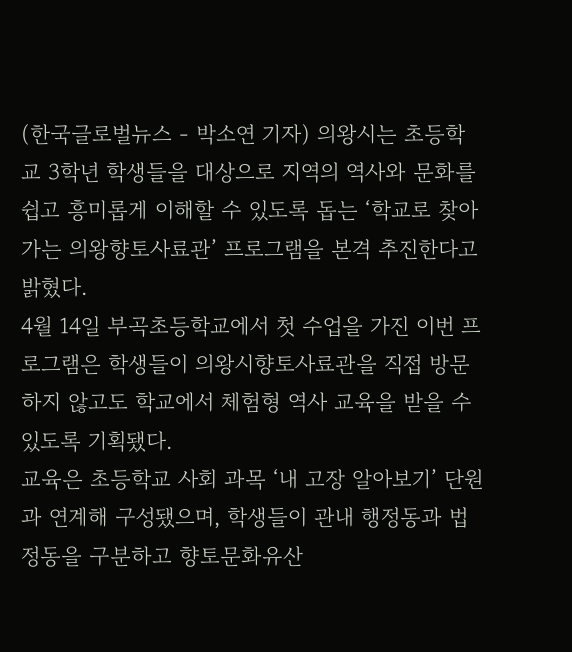(한국글로벌뉴스 - 박소연 기자) 의왕시는 초등학교 3학년 학생들을 대상으로 지역의 역사와 문화를 쉽고 흥미롭게 이해할 수 있도록 돕는 ‘학교로 찾아가는 의왕향토사료관’ 프로그램을 본격 추진한다고 밝혔다.
4월 14일 부곡초등학교에서 첫 수업을 가진 이번 프로그램은 학생들이 의왕시향토사료관을 직접 방문하지 않고도 학교에서 체험형 역사 교육을 받을 수 있도록 기획됐다.
교육은 초등학교 사회 과목 ‘내 고장 알아보기’ 단원과 연계해 구성됐으며, 학생들이 관내 행정동과 법정동을 구분하고 향토문화유산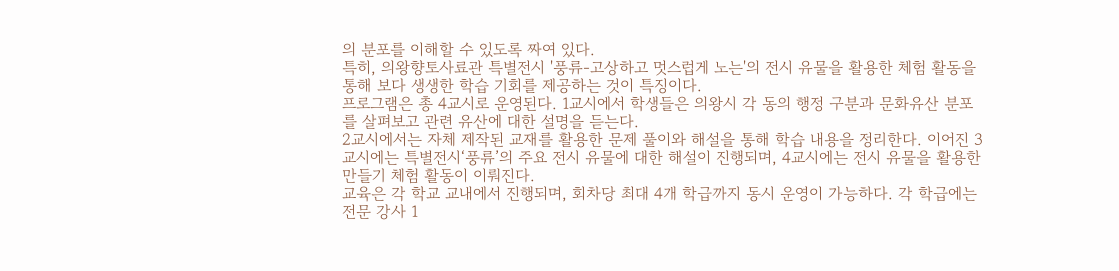의 분포를 이해할 수 있도록 짜여 있다.
특히, 의왕향토사료관 특별전시 '풍류-고상하고 멋스럽게 노는'의 전시 유물을 활용한 체험 활동을 통해 보다 생생한 학습 기회를 제공하는 것이 특징이다.
프로그램은 총 4교시로 운영된다. 1교시에서 학생들은 의왕시 각 동의 행정 구분과 문화유산 분포를 살펴보고 관련 유산에 대한 설명을 듣는다.
2교시에서는 자체 제작된 교재를 활용한 문제 풀이와 해설을 통해 학습 내용을 정리한다. 이어진 3교시에는 특별전시‘풍류’의 주요 전시 유물에 대한 해설이 진행되며, 4교시에는 전시 유물을 활용한 만들기 체험 활동이 이뤄진다.
교육은 각 학교 교내에서 진행되며, 회차당 최대 4개 학급까지 동시 운영이 가능하다. 각 학급에는 전문 강사 1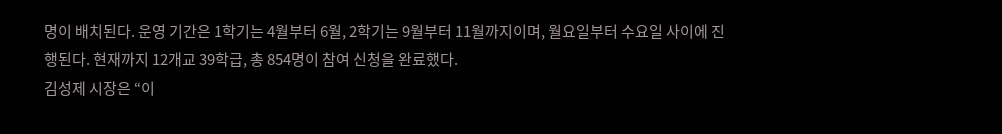명이 배치된다. 운영 기간은 1학기는 4월부터 6월, 2학기는 9월부터 11월까지이며, 월요일부터 수요일 사이에 진행된다. 현재까지 12개교 39학급, 총 854명이 참여 신청을 완료했다.
김성제 시장은 “이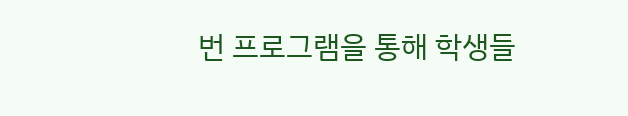번 프로그램을 통해 학생들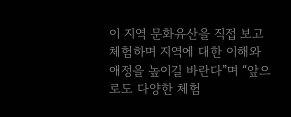이 지역 문화유산을 직접 보고 체험하며 지역에 대한 이해와 애정을 높이길 바란다”며 “앞으로도 다양한 체험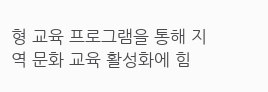형 교육 프로그램을 통해 지역 문화 교육 활성화에 힘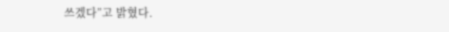쓰겠다”고 밝혔다.